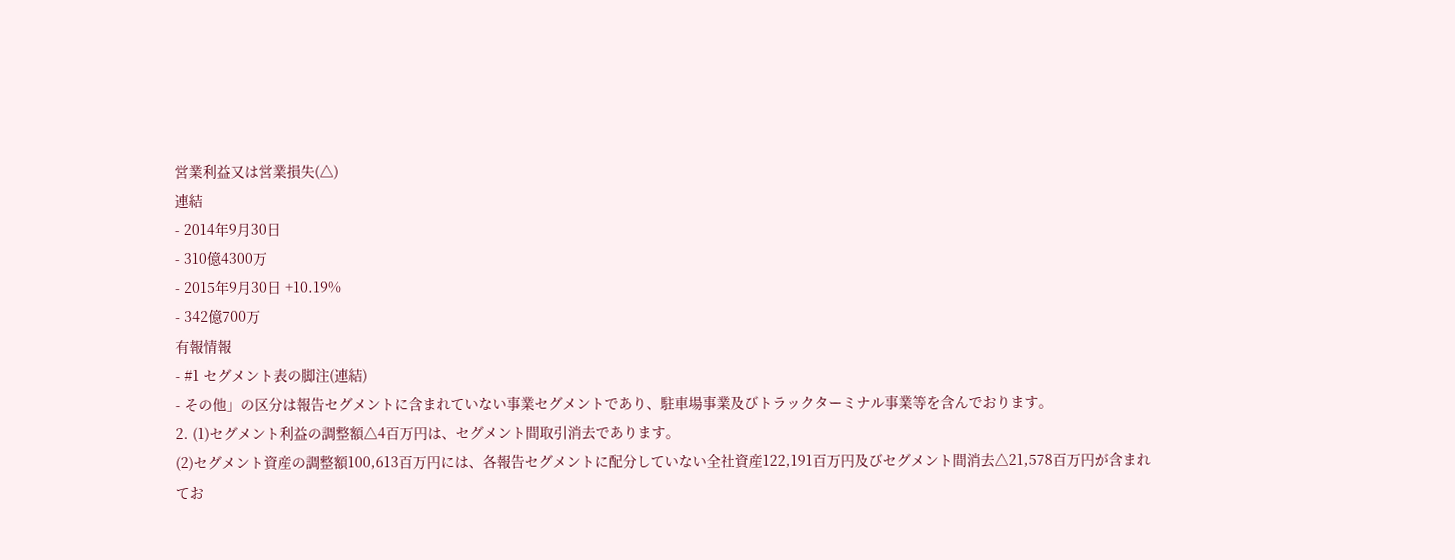営業利益又は営業損失(△)
連結
- 2014年9月30日
- 310億4300万
- 2015年9月30日 +10.19%
- 342億700万
有報情報
- #1 セグメント表の脚注(連結)
- その他」の区分は報告セグメントに含まれていない事業セグメントであり、駐車場事業及びトラックターミナル事業等を含んでおります。
2. (1)セグメント利益の調整額△4百万円は、セグメント間取引消去であります。
(2)セグメント資産の調整額100,613百万円には、各報告セグメントに配分していない全社資産122,191百万円及びセグメント間消去△21,578百万円が含まれてお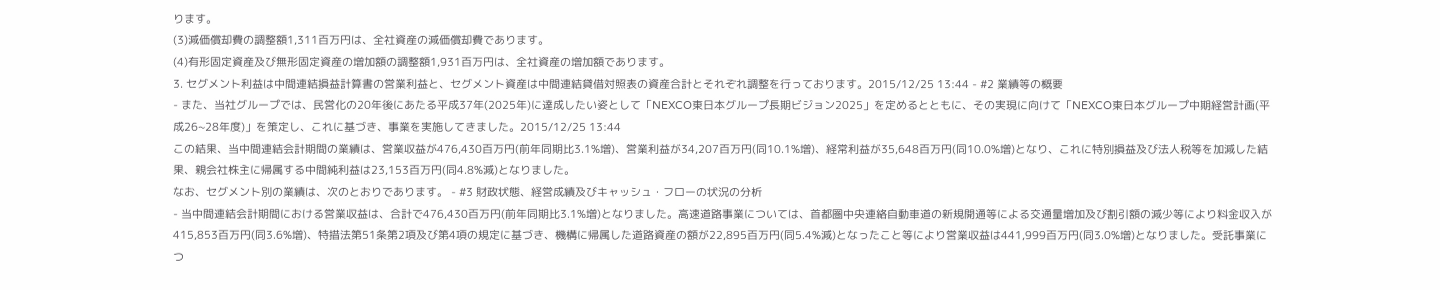ります。
(3)減価償却費の調整額1,311百万円は、全社資産の減価償却費であります。
(4)有形固定資産及び無形固定資産の増加額の調整額1,931百万円は、全社資産の増加額であります。
3. セグメント利益は中間連結損益計算書の営業利益と、セグメント資産は中間連結貸借対照表の資産合計とそれぞれ調整を行っております。2015/12/25 13:44 - #2 業績等の概要
- また、当社グループでは、民営化の20年後にあたる平成37年(2025年)に達成したい姿として「NEXCO東日本グループ長期ビジョン2025」を定めるとともに、その実現に向けて「NEXCO東日本グループ中期経営計画(平成26~28年度)」を策定し、これに基づき、事業を実施してきました。2015/12/25 13:44
この結果、当中間連結会計期間の業績は、営業収益が476,430百万円(前年同期比3.1%増)、営業利益が34,207百万円(同10.1%増)、経常利益が35,648百万円(同10.0%増)となり、これに特別損益及び法人税等を加減した結果、親会社株主に帰属する中間純利益は23,153百万円(同4.8%減)となりました。
なお、セグメント別の業績は、次のとおりであります。 - #3 財政状態、経営成績及びキャッシュ・フローの状況の分析
- 当中間連結会計期間における営業収益は、合計で476,430百万円(前年同期比3.1%増)となりました。高速道路事業については、首都圏中央連絡自動車道の新規開通等による交通量増加及び割引額の減少等により料金収入が415,853百万円(同3.6%増)、特措法第51条第2項及び第4項の規定に基づき、機構に帰属した道路資産の額が22,895百万円(同5.4%減)となったこと等により営業収益は441,999百万円(同3.0%増)となりました。受託事業につ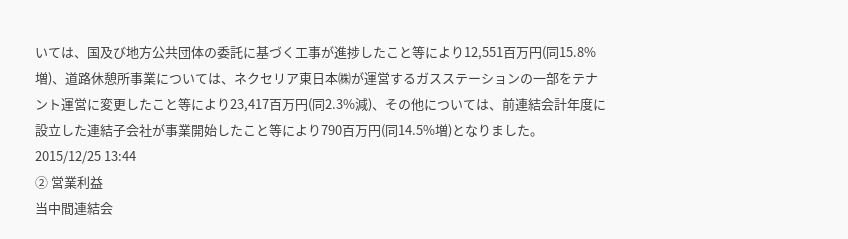いては、国及び地方公共団体の委託に基づく工事が進捗したこと等により12,551百万円(同15.8%増)、道路休憩所事業については、ネクセリア東日本㈱が運営するガスステーションの一部をテナント運営に変更したこと等により23,417百万円(同2.3%減)、その他については、前連結会計年度に設立した連結子会社が事業開始したこと等により790百万円(同14.5%増)となりました。2015/12/25 13:44
② 営業利益
当中間連結会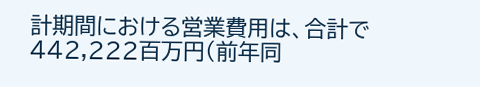計期間における営業費用は、合計で442,222百万円(前年同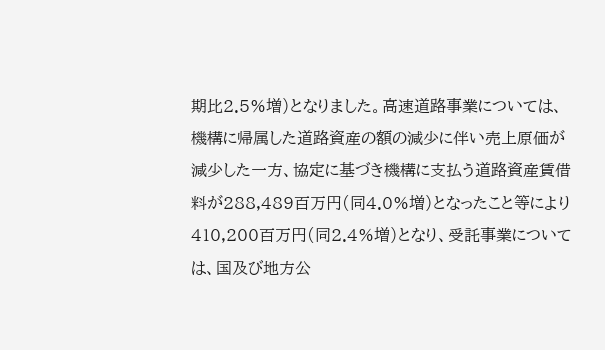期比2.5%増)となりました。高速道路事業については、機構に帰属した道路資産の額の減少に伴い売上原価が減少した一方、協定に基づき機構に支払う道路資産賃借料が288,489百万円(同4.0%増)となったこと等により410,200百万円(同2.4%増)となり、受託事業については、国及び地方公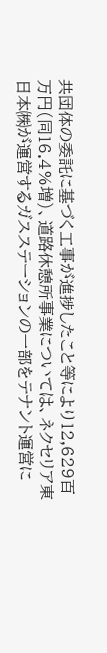共団体の委託に基づく工事が進捗したこと等により12,629百万円(同16.4%増)、道路休憩所事業については、ネクセリア東日本㈱が運営するガスステーションの一部をテナント運営に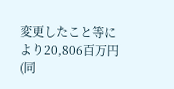変更したこと等により20,806百万円(同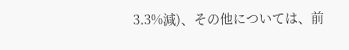3.3%減)、その他については、前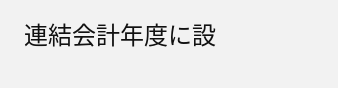連結会計年度に設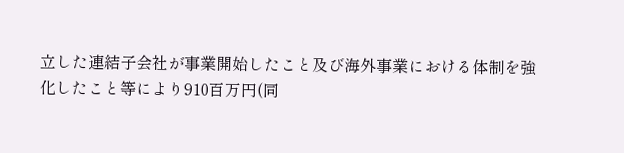立した連結子会社が事業開始したこと及び海外事業における体制を強化したこと等により910百万円(同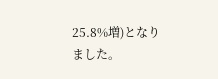25.8%増)となりました。